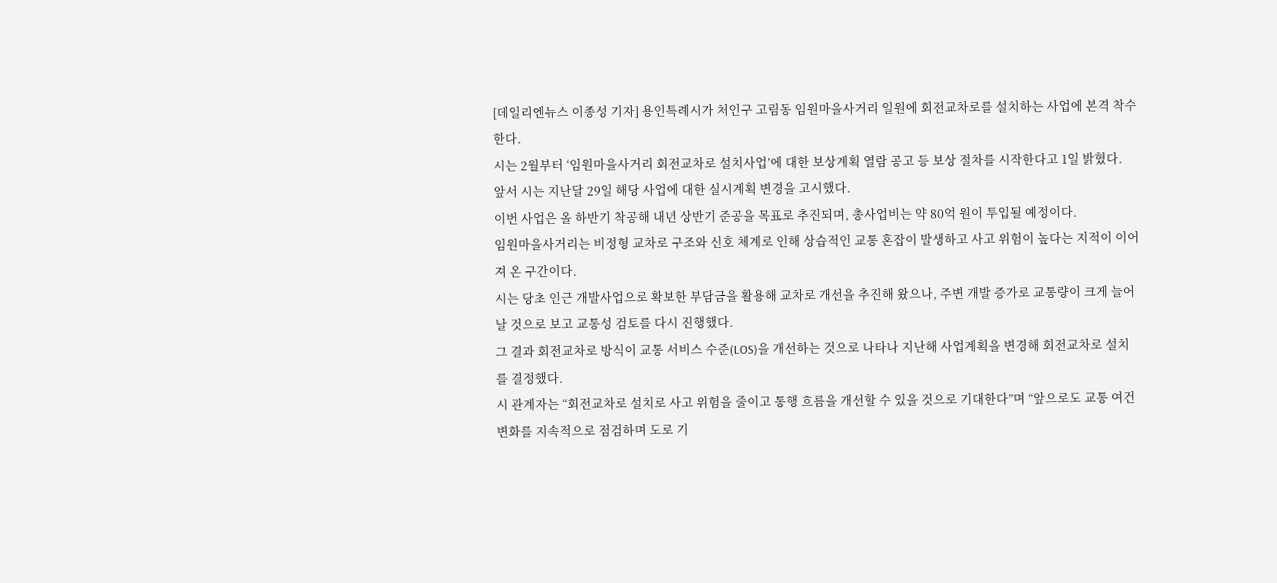[데일리엔뉴스 이종성 기자] 용인특례시가 처인구 고림동 임원마을사거리 일원에 회전교차로를 설치하는 사업에 본격 착수한다.
시는 2월부터 ‘임원마을사거리 회전교차로 설치사업’에 대한 보상계획 열람 공고 등 보상 절차를 시작한다고 1일 밝혔다.
앞서 시는 지난달 29일 해당 사업에 대한 실시계획 변경을 고시했다.
이번 사업은 올 하반기 착공해 내년 상반기 준공을 목표로 추진되며, 총사업비는 약 80억 원이 투입될 예정이다.
임원마을사거리는 비정형 교차로 구조와 신호 체계로 인해 상습적인 교통 혼잡이 발생하고 사고 위험이 높다는 지적이 이어져 온 구간이다.
시는 당초 인근 개발사업으로 확보한 부담금을 활용해 교차로 개선을 추진해 왔으나, 주변 개발 증가로 교통량이 크게 늘어날 것으로 보고 교통성 검토를 다시 진행했다.
그 결과 회전교차로 방식이 교통 서비스 수준(LOS)을 개선하는 것으로 나타나 지난해 사업계획을 변경해 회전교차로 설치를 결정했다.
시 관계자는 “회전교차로 설치로 사고 위험을 줄이고 통행 흐름을 개선할 수 있을 것으로 기대한다”며 “앞으로도 교통 여건 변화를 지속적으로 점검하며 도로 기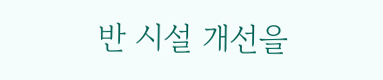반 시설 개선을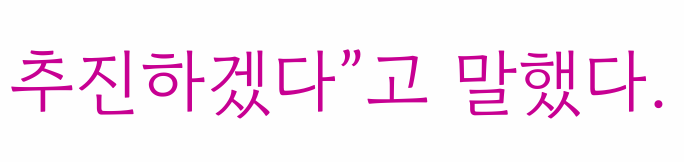추진하겠다”고 말했다.